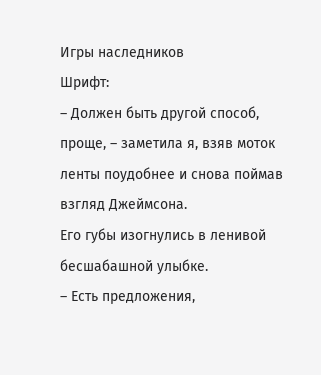Игры наследников
Шрифт:
– Должен быть другой способ, проще, – заметила я, взяв моток ленты поудобнее и снова поймав взгляд Джеймсона.
Его губы изогнулись в ленивой бесшабашной улыбке.
– Есть предложения,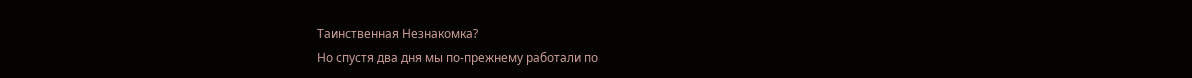Таинственная Незнакомка?
Но спустя два дня мы по-прежнему работали по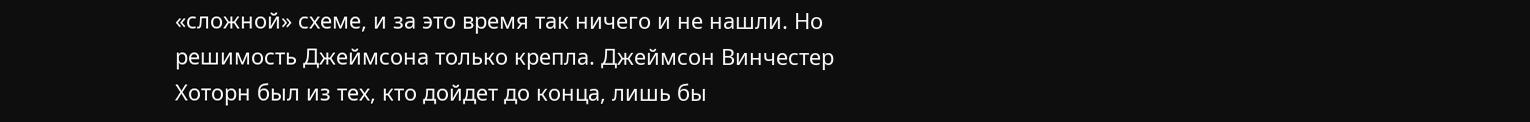«сложной» схеме, и за это время так ничего и не нашли. Но решимость Джеймсона только крепла. Джеймсон Винчестер Хоторн был из тех, кто дойдет до конца, лишь бы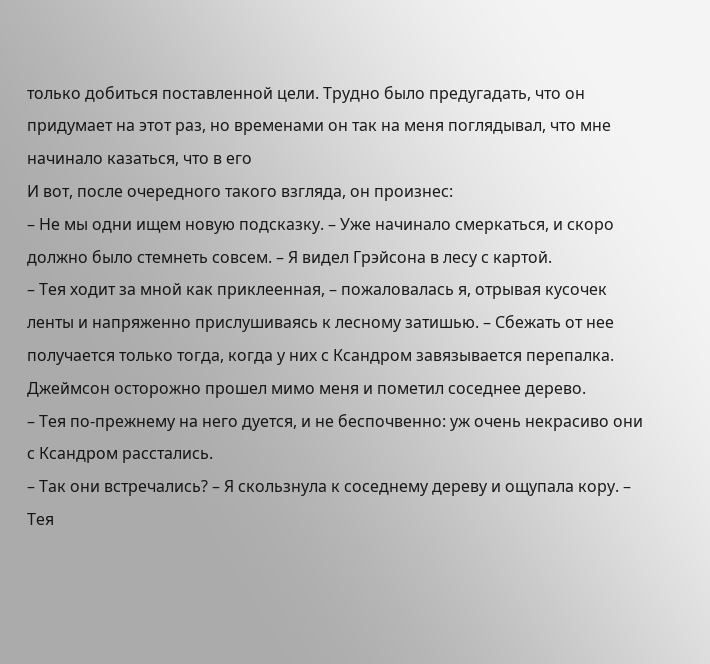только добиться поставленной цели. Трудно было предугадать, что он придумает на этот раз, но временами он так на меня поглядывал, что мне начинало казаться, что в его
И вот, после очередного такого взгляда, он произнес:
– Не мы одни ищем новую подсказку. – Уже начинало смеркаться, и скоро должно было стемнеть совсем. – Я видел Грэйсона в лесу с картой.
– Тея ходит за мной как приклеенная, – пожаловалась я, отрывая кусочек ленты и напряженно прислушиваясь к лесному затишью. – Сбежать от нее получается только тогда, когда у них с Ксандром завязывается перепалка.
Джеймсон осторожно прошел мимо меня и пометил соседнее дерево.
– Тея по-прежнему на него дуется, и не беспочвенно: уж очень некрасиво они с Ксандром расстались.
– Так они встречались? – Я скользнула к соседнему дереву и ощупала кору. – Тея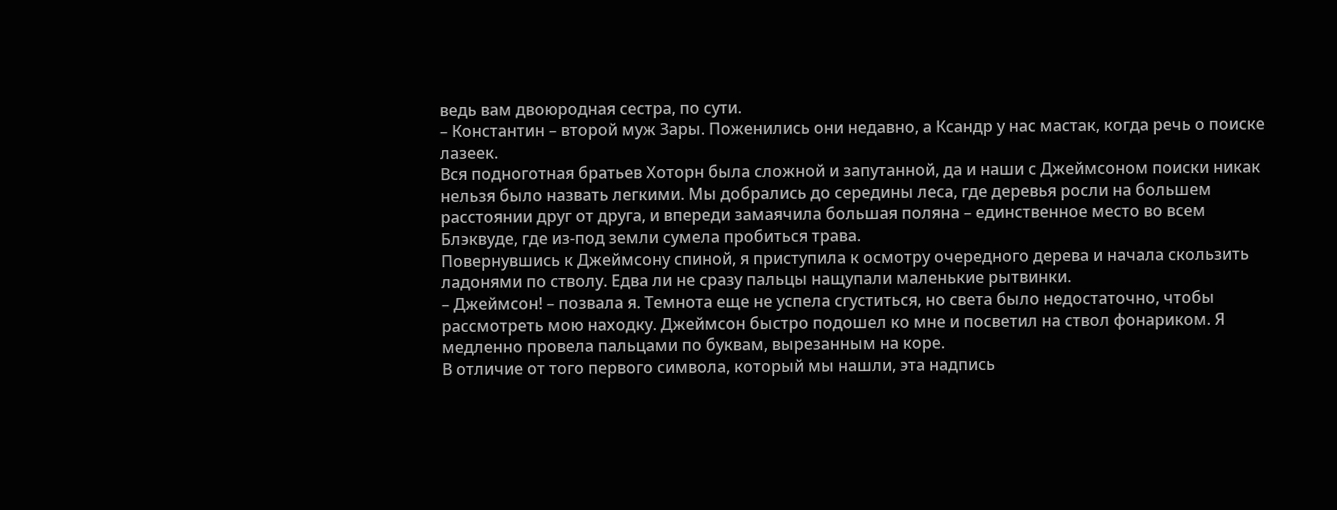ведь вам двоюродная сестра, по сути.
– Константин – второй муж Зары. Поженились они недавно, а Ксандр у нас мастак, когда речь о поиске лазеек.
Вся подноготная братьев Хоторн была сложной и запутанной, да и наши с Джеймсоном поиски никак нельзя было назвать легкими. Мы добрались до середины леса, где деревья росли на большем расстоянии друг от друга, и впереди замаячила большая поляна – единственное место во всем Блэквуде, где из-под земли сумела пробиться трава.
Повернувшись к Джеймсону спиной, я приступила к осмотру очередного дерева и начала скользить ладонями по стволу. Едва ли не сразу пальцы нащупали маленькие рытвинки.
– Джеймсон! – позвала я. Темнота еще не успела сгуститься, но света было недостаточно, чтобы рассмотреть мою находку. Джеймсон быстро подошел ко мне и посветил на ствол фонариком. Я медленно провела пальцами по буквам, вырезанным на коре.
В отличие от того первого символа, который мы нашли, эта надпись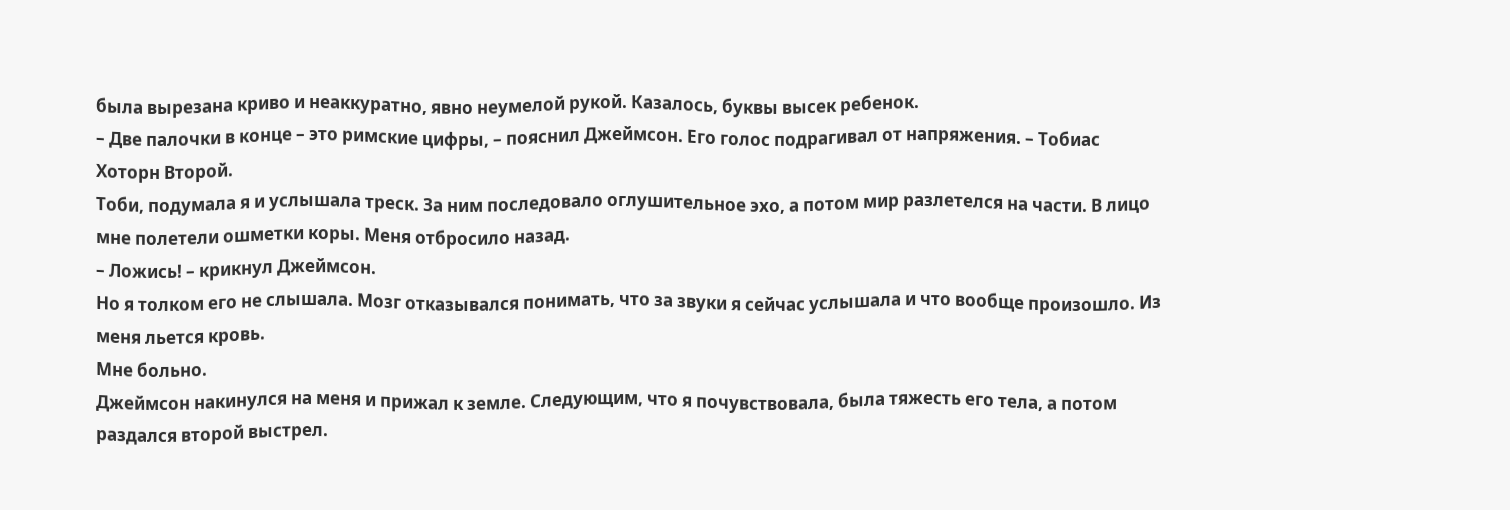была вырезана криво и неаккуратно, явно неумелой рукой. Казалось, буквы высек ребенок.
– Две палочки в конце – это римские цифры, – пояснил Джеймсон. Его голос подрагивал от напряжения. – Тобиас Хоторн Второй.
Тоби, подумала я и услышала треск. За ним последовало оглушительное эхо, а потом мир разлетелся на части. В лицо мне полетели ошметки коры. Меня отбросило назад.
– Ложись! – крикнул Джеймсон.
Но я толком его не слышала. Мозг отказывался понимать, что за звуки я сейчас услышала и что вообще произошло. Из меня льется кровь.
Мне больно.
Джеймсон накинулся на меня и прижал к земле. Следующим, что я почувствовала, была тяжесть его тела, а потом раздался второй выстрел.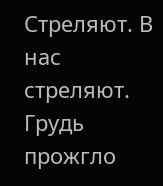Стреляют. В нас стреляют. Грудь прожгло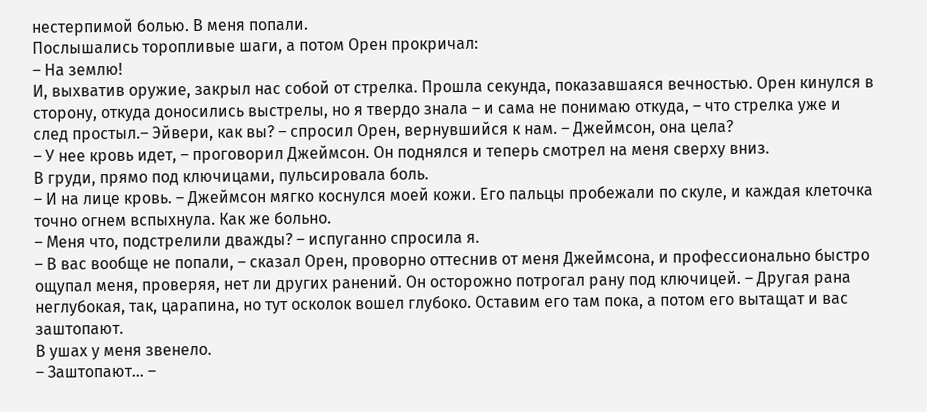нестерпимой болью. В меня попали.
Послышались торопливые шаги, а потом Орен прокричал:
– На землю!
И, выхватив оружие, закрыл нас собой от стрелка. Прошла секунда, показавшаяся вечностью. Орен кинулся в сторону, откуда доносились выстрелы, но я твердо знала – и сама не понимаю откуда, – что стрелка уже и
след простыл.– Эйвери, как вы? – спросил Орен, вернувшийся к нам. – Джеймсон, она цела?
– У нее кровь идет, – проговорил Джеймсон. Он поднялся и теперь смотрел на меня сверху вниз.
В груди, прямо под ключицами, пульсировала боль.
– И на лице кровь. – Джеймсон мягко коснулся моей кожи. Его пальцы пробежали по скуле, и каждая клеточка точно огнем вспыхнула. Как же больно.
– Меня что, подстрелили дважды? – испуганно спросила я.
– В вас вообще не попали, – сказал Орен, проворно оттеснив от меня Джеймсона, и профессионально быстро ощупал меня, проверяя, нет ли других ранений. Он осторожно потрогал рану под ключицей. – Другая рана неглубокая, так, царапина, но тут осколок вошел глубоко. Оставим его там пока, а потом его вытащат и вас заштопают.
В ушах у меня звенело.
– Заштопают… –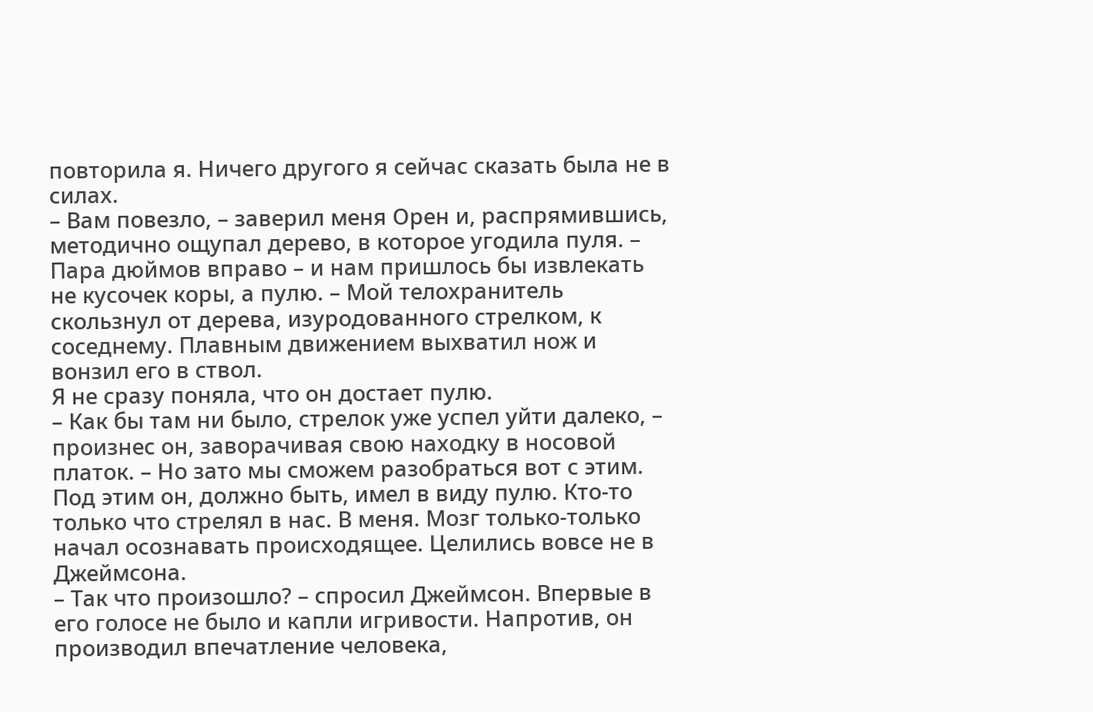повторила я. Ничего другого я сейчас сказать была не в силах.
– Вам повезло, – заверил меня Орен и, распрямившись, методично ощупал дерево, в которое угодила пуля. – Пара дюймов вправо – и нам пришлось бы извлекать не кусочек коры, а пулю. – Мой телохранитель скользнул от дерева, изуродованного стрелком, к соседнему. Плавным движением выхватил нож и вонзил его в ствол.
Я не сразу поняла, что он достает пулю.
– Как бы там ни было, стрелок уже успел уйти далеко, – произнес он, заворачивая свою находку в носовой платок. – Но зато мы сможем разобраться вот с этим.
Под этим он, должно быть, имел в виду пулю. Кто-то только что стрелял в нас. В меня. Мозг только-только начал осознавать происходящее. Целились вовсе не в Джеймсона.
– Так что произошло? – спросил Джеймсон. Впервые в его голосе не было и капли игривости. Напротив, он производил впечатление человека,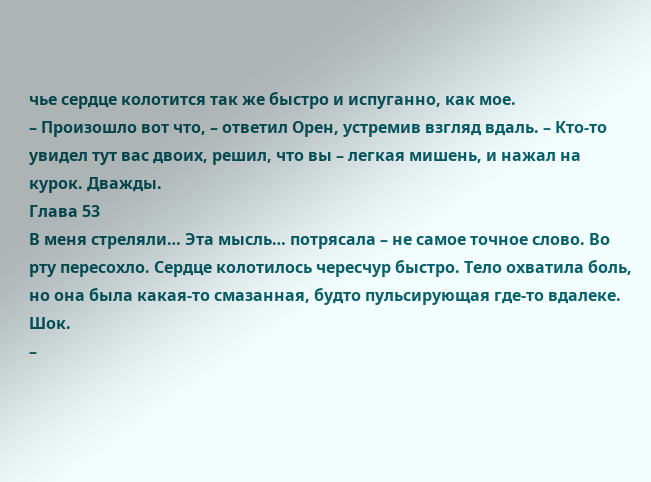чье сердце колотится так же быстро и испуганно, как мое.
– Произошло вот что, – ответил Орен, устремив взгляд вдаль. – Кто-то увидел тут вас двоих, решил, что вы – легкая мишень, и нажал на курок. Дважды.
Глава 53
В меня стреляли… Эта мысль… потрясала – не самое точное слово. Во рту пересохло. Сердце колотилось чересчур быстро. Тело охватила боль, но она была какая-то смазанная, будто пульсирующая где-то вдалеке.
Шок.
–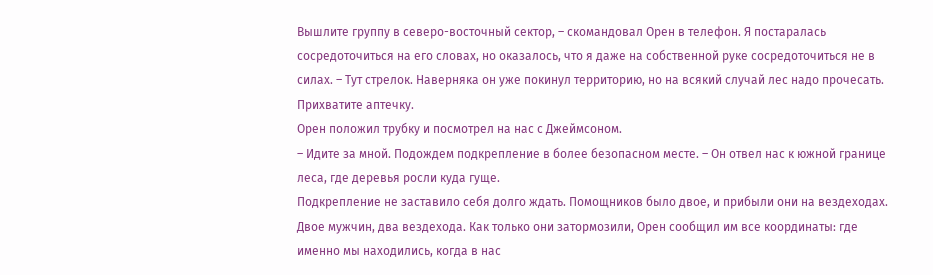Вышлите группу в северо-восточный сектор, – скомандовал Орен в телефон. Я постаралась сосредоточиться на его словах, но оказалось, что я даже на собственной руке сосредоточиться не в силах. – Тут стрелок. Наверняка он уже покинул территорию, но на всякий случай лес надо прочесать. Прихватите аптечку.
Орен положил трубку и посмотрел на нас с Джеймсоном.
– Идите за мной. Подождем подкрепление в более безопасном месте. – Он отвел нас к южной границе леса, где деревья росли куда гуще.
Подкрепление не заставило себя долго ждать. Помощников было двое, и прибыли они на вездеходах. Двое мужчин, два вездехода. Как только они затормозили, Орен сообщил им все координаты: где именно мы находились, когда в нас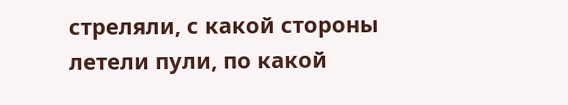стреляли, с какой стороны летели пули, по какой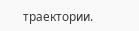траектории.